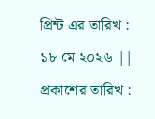প্রিন্ট এর তারিখ : ১৮ মে ২০২৬ ||
প্রকাশের তারিখ :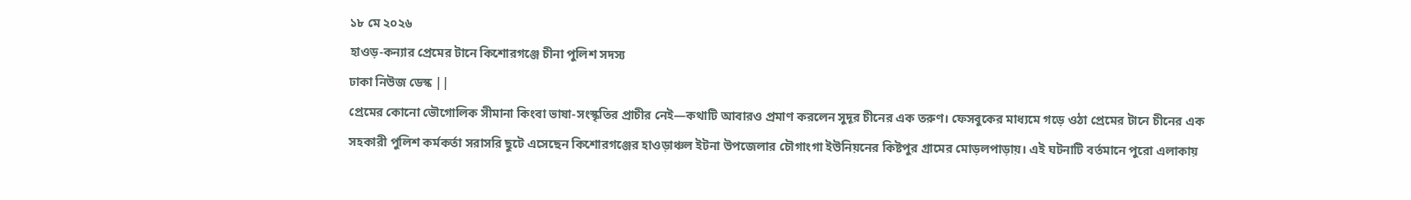১৮ মে ২০২৬
হাওড়-কন্যার প্রেমের টানে কিশোরগঞ্জে চীনা পুলিশ সদস্য
ঢাকা নিউজ ডেস্ক ||
প্রেমের কোনো ভৌগোলিক সীমানা কিংবা ভাষা-সংস্কৃতির প্রাচীর নেই—কথাটি আবারও প্রমাণ করলেন সুদূর চীনের এক তরুণ। ফেসবুকের মাধ্যমে গড়ে ওঠা প্রেমের টানে চীনের এক সহকারী পুলিশ কর্মকর্তা সরাসরি ছুটে এসেছেন কিশোরগঞ্জের হাওড়াঞ্চল ইটনা উপজেলার চৌগাংগা ইউনিয়নের কিষ্টপুর গ্রামের মোড়লপাড়ায়। এই ঘটনাটি বর্তমানে পুরো এলাকায়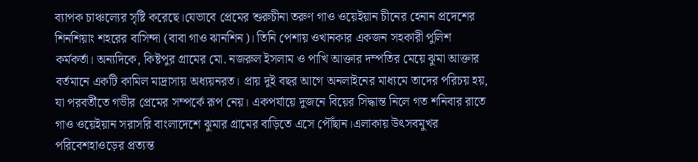ব্যাপক চাঞ্চল্যের সৃষ্টি করেছে।যেভাবে প্রেমের শুরুচীনা তরুণ গাও ওয়েইয়ান চীনের হেনান প্রদেশের শিনশিয়াং শহরের বাসিন্দা (বাবা গাও ঝানশিন)। তিনি পেশায় ওখানকার একজন সহকারী পুলিশ কর্মকর্তা। অন্যদিকে, কিষ্টপুর গ্রামের মো. নজরুল ইসলাম ও পাখি আক্তার দম্পতির মেয়ে ঝুমা আক্তার বর্তমানে একটি কামিল মাদ্রাসায় অধ্যয়নরত। প্রায় দুই বছর আগে অনলাইনের মাধ্যমে তাদের পরিচয় হয়, যা পরবর্তীতে গভীর প্রেমের সম্পর্কে রূপ নেয়। একপর্যায়ে দুজনে বিয়ের সিদ্ধান্ত নিলে গত শনিবার রাতে গাও ওয়েইয়ান সরাসরি বাংলাদেশে ঝুমার গ্রামের বাড়িতে এসে পৌঁছান।এলাকায় উৎসবমুখর পরিবেশহাওড়ের প্রত্যন্ত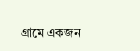গ্রামে একজন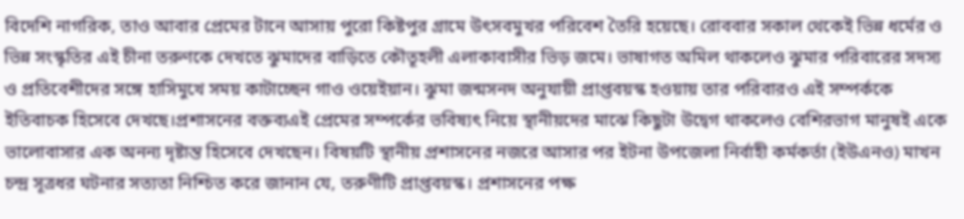বিদেশি নাগরিক, তাও আবার প্রেমের টানে আসায় পুরো কিষ্টপুর গ্রামে উৎসবমুখর পরিবেশ তৈরি হয়েছে। রোববার সকাল থেকেই ভিন্ন ধর্মের ও ভিন্ন সংস্কৃতির এই চীনা তরুণকে দেখতে ঝুমাদের বাড়িতে কৌতূহলী এলাকাবাসীর ভিড় জমে। ভাষাগত অমিল থাকলেও ঝুমার পরিবারের সদস্য ও প্রতিবেশীদের সঙ্গে হাসিমুখে সময় কাটাচ্ছেন গাও ওয়েইয়ান। ঝুমা জন্মসনদ অনুযায়ী প্রাপ্তবয়স্ক হওয়ায় তার পরিবারও এই সম্পর্ককে ইতিবাচক হিসেবে দেখছে।প্রশাসনের বক্তব্যএই প্রেমের সম্পর্কের ভবিষ্যৎ নিয়ে স্থানীয়দের মাঝে কিছুটা উদ্বেগ থাকলেও বেশিরভাগ মানুষই একে ভালোবাসার এক অনন্য দৃষ্টান্ত হিসেবে দেখছেন। বিষয়টি স্থানীয় প্রশাসনের নজরে আসার পর ইটনা উপজেলা নির্বাহী কর্মকর্তা (ইউএনও) মাখন চন্দ্র সূত্রধর ঘটনার সত্যতা নিশ্চিত করে জানান যে, তরুণীটি প্রাপ্তবয়স্ক। প্রশাসনের পক্ষ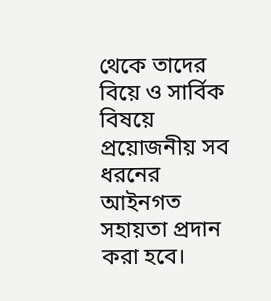থেকে তাদের বিয়ে ও সার্বিক বিষয়ে প্রয়োজনীয় সব ধরনের আইনগত সহায়তা প্রদান করা হবে।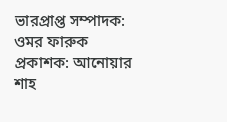ভারপ্রাপ্ত সম্পাদক: ওমর ফারুক
প্রকাশক: আনোয়ার শাহ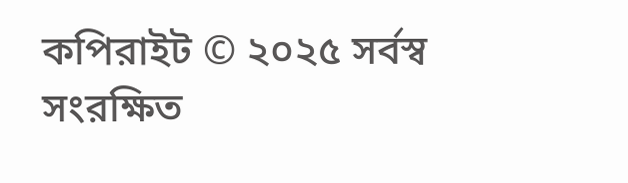কপিরাইট © ২০২৫ সর্বস্ব সংরক্ষিত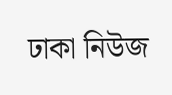ঢাকা নিউজ